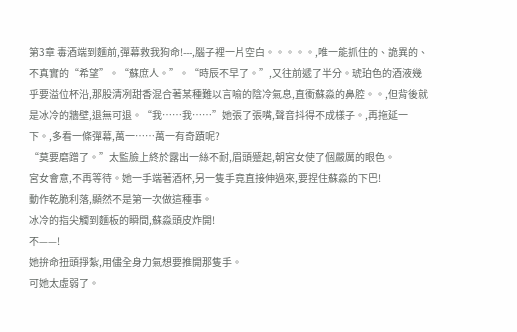第3章 毒酒端到麵前,彈幕救我狗命!---,腦子裡一片空白。。。。。,唯一能抓住的、詭異的、不真實的“希望”。“蘇庶人。”。“時辰不早了。”,又往前遞了半分。琥珀色的酒液幾乎要溢位杯沿,那股清冽甜香混合著某種難以言喻的陰冷氣息,直衝蘇淼的鼻腔。。,但背後就是冰冷的牆壁,退無可退。“我……我……”她張了張嘴,聲音抖得不成樣子。,再拖延一下。,多看一條彈幕,萬一……萬一有奇蹟呢?
“莫要磨蹭了。”太監臉上終於露出一絲不耐,眉頭蹙起,朝宮女使了個嚴厲的眼色。
宮女會意,不再等待。她一手端著酒杯,另一隻手竟直接伸過來,要捏住蘇淼的下巴!
動作乾脆利落,顯然不是第一次做這種事。
冰冷的指尖觸到麵板的瞬間,蘇淼頭皮炸開!
不——!
她拚命扭頭掙紮,用儘全身力氣想要推開那隻手。
可她太虛弱了。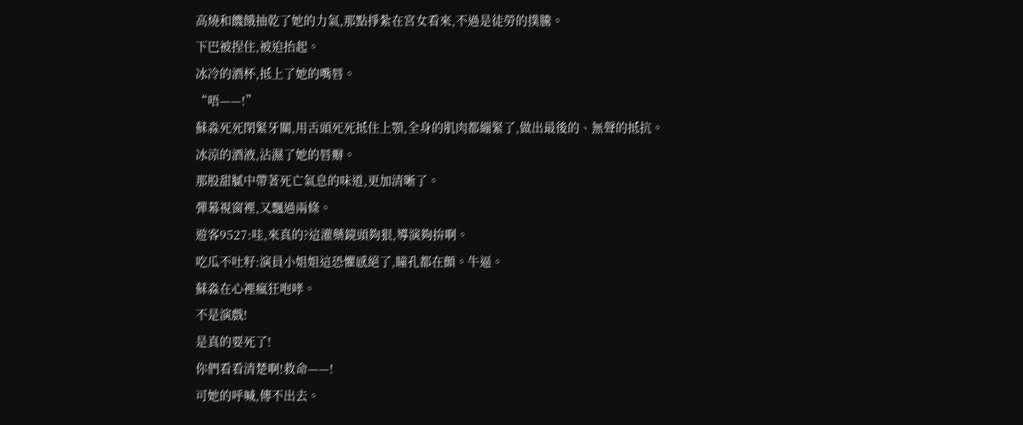高燒和饑餓抽乾了她的力氣,那點掙紮在宮女看來,不過是徒勞的撲騰。
下巴被捏住,被迫抬起。
冰冷的酒杯,抵上了她的嘴唇。
“唔——!”
蘇淼死死閉緊牙關,用舌頭死死抵住上顎,全身的肌肉都繃緊了,做出最後的、無聲的抵抗。
冰涼的酒液,沾濕了她的唇瓣。
那股甜膩中帶著死亡氣息的味道,更加清晰了。
彈幕視窗裡,又飄過兩條。
遊客9527:哇,來真的?這灌藥鏡頭夠狠,導演夠拚啊。
吃瓜不吐籽:演員小姐姐這恐懼感絕了,瞳孔都在顫。牛逼。
蘇淼在心裡瘋狂咆哮。
不是演戲!
是真的要死了!
你們看看清楚啊!救命——!
可她的呼喊,傳不出去。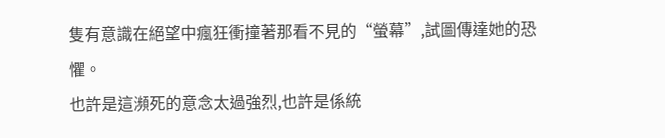隻有意識在絕望中瘋狂衝撞著那看不見的“螢幕”,試圖傳達她的恐懼。
也許是這瀕死的意念太過強烈,也許是係統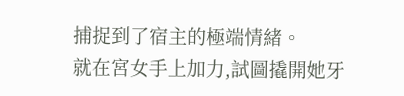捕捉到了宿主的極端情緒。
就在宮女手上加力,試圖撬開她牙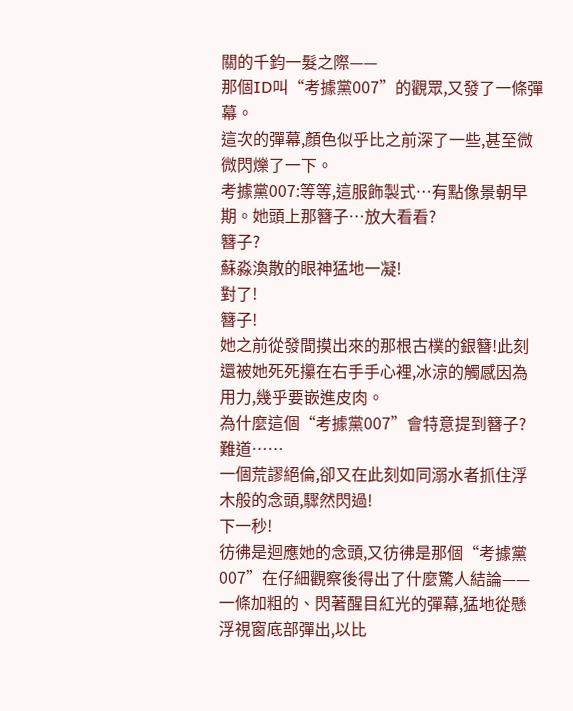關的千鈞一髮之際——
那個ID叫“考據黨007”的觀眾,又發了一條彈幕。
這次的彈幕,顏色似乎比之前深了一些,甚至微微閃爍了一下。
考據黨007:等等,這服飾製式…有點像景朝早期。她頭上那簪子…放大看看?
簪子?
蘇淼渙散的眼神猛地一凝!
對了!
簪子!
她之前從發間摸出來的那根古樸的銀簪!此刻還被她死死攥在右手手心裡,冰涼的觸感因為用力,幾乎要嵌進皮肉。
為什麼這個“考據黨007”會特意提到簪子?
難道……
一個荒謬絕倫,卻又在此刻如同溺水者抓住浮木般的念頭,驟然閃過!
下一秒!
彷彿是迴應她的念頭,又彷彿是那個“考據黨007”在仔細觀察後得出了什麼驚人結論——
一條加粗的、閃著醒目紅光的彈幕,猛地從懸浮視窗底部彈出,以比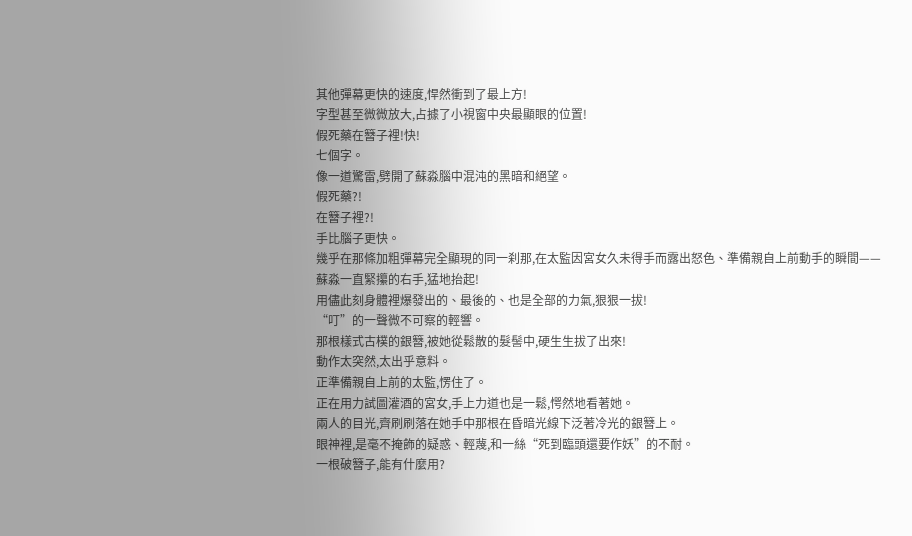其他彈幕更快的速度,悍然衝到了最上方!
字型甚至微微放大,占據了小視窗中央最顯眼的位置!
假死藥在簪子裡!快!
七個字。
像一道驚雷,劈開了蘇淼腦中混沌的黑暗和絕望。
假死藥?!
在簪子裡?!
手比腦子更快。
幾乎在那條加粗彈幕完全顯現的同一刹那,在太監因宮女久未得手而露出怒色、準備親自上前動手的瞬間——
蘇淼一直緊攥的右手,猛地抬起!
用儘此刻身體裡爆發出的、最後的、也是全部的力氣,狠狠一拔!
“叮”的一聲微不可察的輕響。
那根樣式古樸的銀簪,被她從鬆散的髮髻中,硬生生拔了出來!
動作太突然,太出乎意料。
正準備親自上前的太監,愣住了。
正在用力試圖灌酒的宮女,手上力道也是一鬆,愕然地看著她。
兩人的目光,齊刷刷落在她手中那根在昏暗光線下泛著冷光的銀簪上。
眼神裡,是毫不掩飾的疑惑、輕蔑,和一絲“死到臨頭還要作妖”的不耐。
一根破簪子,能有什麼用?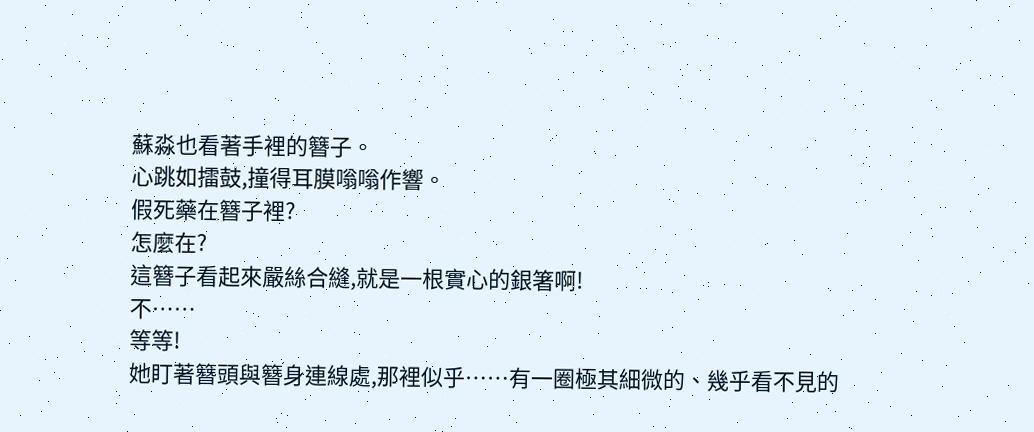蘇淼也看著手裡的簪子。
心跳如擂鼓,撞得耳膜嗡嗡作響。
假死藥在簪子裡?
怎麼在?
這簪子看起來嚴絲合縫,就是一根實心的銀箸啊!
不……
等等!
她盯著簪頭與簪身連線處,那裡似乎……有一圈極其細微的、幾乎看不見的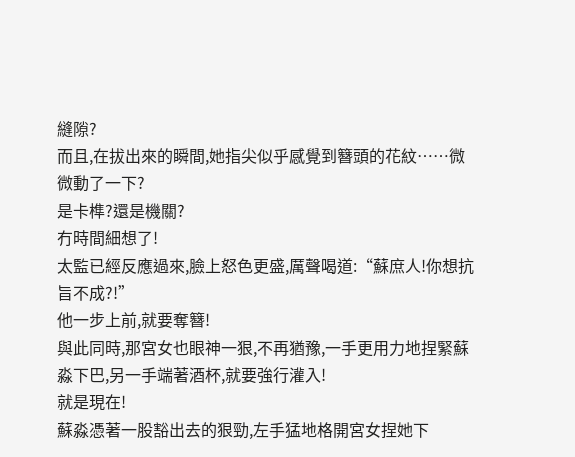縫隙?
而且,在拔出來的瞬間,她指尖似乎感覺到簪頭的花紋……微微動了一下?
是卡榫?還是機關?
冇時間細想了!
太監已經反應過來,臉上怒色更盛,厲聲喝道:“蘇庶人!你想抗旨不成?!”
他一步上前,就要奪簪!
與此同時,那宮女也眼神一狠,不再猶豫,一手更用力地捏緊蘇淼下巴,另一手端著酒杯,就要強行灌入!
就是現在!
蘇淼憑著一股豁出去的狠勁,左手猛地格開宮女捏她下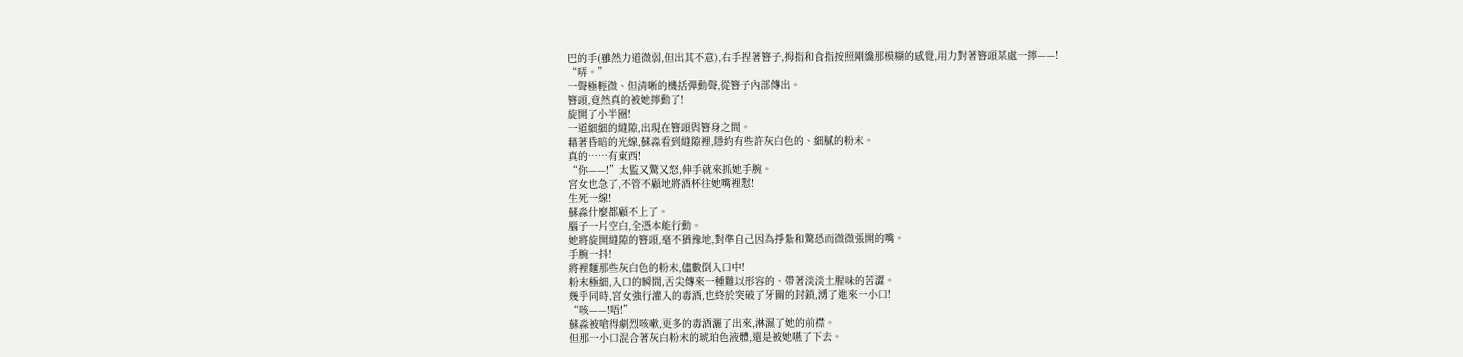巴的手(雖然力道微弱,但出其不意),右手捏著簪子,拇指和食指按照剛纔那模糊的感覺,用力對著簪頭某處一擰——!
“哢。”
一聲極輕微、但清晰的機括彈動聲,從簪子內部傳出。
簪頭,竟然真的被她擰動了!
旋開了小半圈!
一道細細的縫隙,出現在簪頭與簪身之間。
藉著昏暗的光線,蘇淼看到縫隙裡,隱約有些許灰白色的、細膩的粉末。
真的……有東西!
“你——!”太監又驚又怒,伸手就來抓她手腕。
宮女也急了,不管不顧地將酒杯往她嘴裡懟!
生死一線!
蘇淼什麼都顧不上了。
腦子一片空白,全憑本能行動。
她將旋開縫隙的簪頭,毫不猶豫地,對準自己因為掙紮和驚恐而微微張開的嘴。
手腕一抖!
將裡麵那些灰白色的粉末,儘數倒入口中!
粉末極細,入口的瞬間,舌尖傳來一種難以形容的、帶著淡淡土腥味的苦澀。
幾乎同時,宮女強行灌入的毒酒,也終於突破了牙關的封鎖,湧了進來一小口!
“咳——!唔!”
蘇淼被嗆得劇烈咳嗽,更多的毒酒灑了出來,淋濕了她的前襟。
但那一小口混合著灰白粉末的琥珀色液體,還是被她嚥了下去。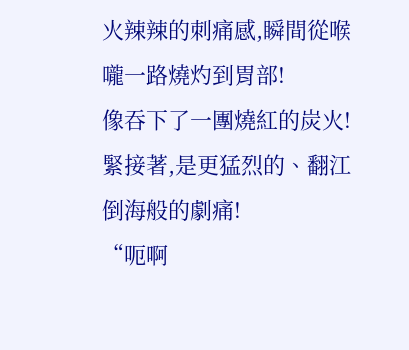火辣辣的刺痛感,瞬間從喉嚨一路燒灼到胃部!
像吞下了一團燒紅的炭火!
緊接著,是更猛烈的、翻江倒海般的劇痛!
“呃啊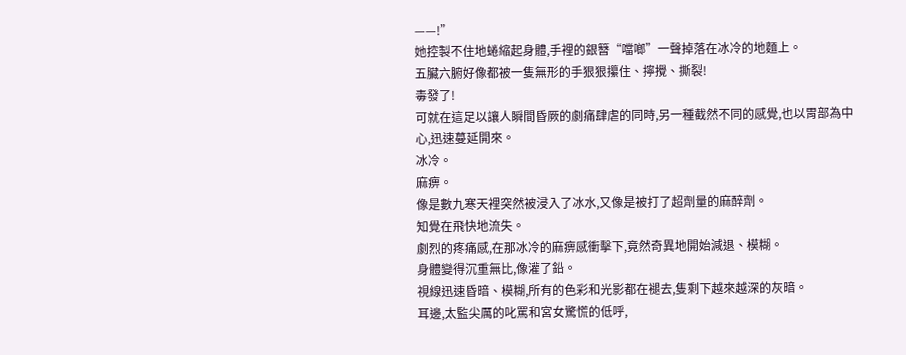——!”
她控製不住地蜷縮起身體,手裡的銀簪“噹啷”一聲掉落在冰冷的地麵上。
五臟六腑好像都被一隻無形的手狠狠攥住、擰攪、撕裂!
毒發了!
可就在這足以讓人瞬間昏厥的劇痛肆虐的同時,另一種截然不同的感覺,也以胃部為中心,迅速蔓延開來。
冰冷。
麻痹。
像是數九寒天裡突然被浸入了冰水,又像是被打了超劑量的麻醉劑。
知覺在飛快地流失。
劇烈的疼痛感,在那冰冷的麻痹感衝擊下,竟然奇異地開始減退、模糊。
身體變得沉重無比,像灌了鉛。
視線迅速昏暗、模糊,所有的色彩和光影都在褪去,隻剩下越來越深的灰暗。
耳邊,太監尖厲的叱罵和宮女驚慌的低呼,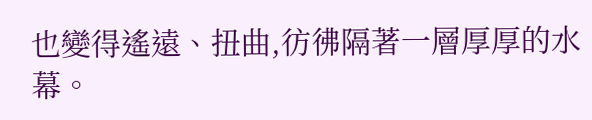也變得遙遠、扭曲,彷彿隔著一層厚厚的水幕。